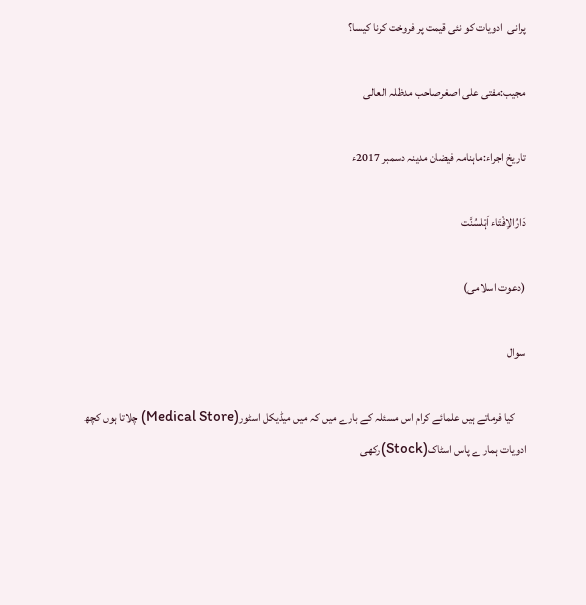پرانی  ادویات کو نئی قیمت پر فروخت کرنا کیسا؟

مجیب:مفتی علی اصغرصاحب مدظلہ العالی

تاریخ اجراء:ماہنامہ فیضان مدینہ دسمبر 2017ء

دَارُالاِفْتَاء اَہْلسُنَّت

(دعوت اسلامی)

سوال

     کیا فرماتے ہیں علمائے کرام اس مسئلہ کے بارے میں کہ میں میڈیکل اسٹور(Medical Store) چلاتا ہوں کچھ ادویات ہمار ے پاس اسٹاک(Stock)رکھی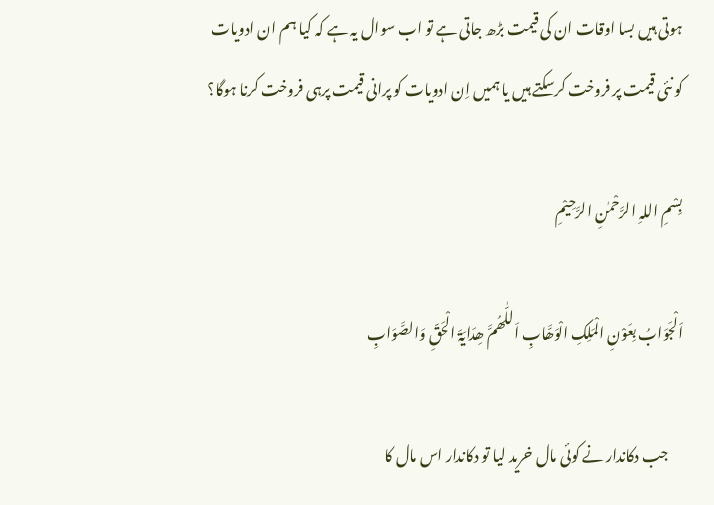ہوتی ہیں بسا اوقات ان کی قیمت بڑھ جاتی ہے تو اب سوال یہ ہے کہ کیا ہم ان ادویات کو نئی قیمت پر فروخت کرسکتے ہیں یا ہمیں اِن ادویات کو پرانی قیمت پرہی فروخت کرنا ہوگا؟

بِسْمِ اللہِ الرَّحْمٰنِ الرَّحِیْمِ

اَلْجَوَابُ بِعَوْنِ الْمَلِکِ الْوَھَّابِ اَللّٰھُمَّ ھِدَایَۃَ الْحَقِّ وَالصَّوَابِ

     جب دکاندار نے کوئی مال خرید لیا تو دکاندار اس مال کا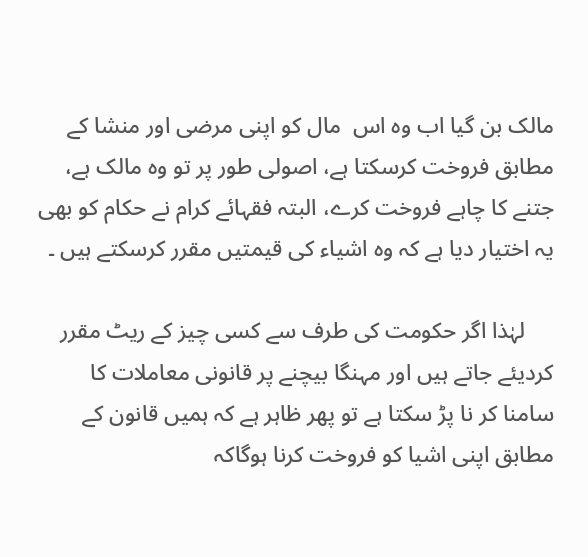مالک بن گیا اب وہ اس  مال کو اپنی مرضی اور منشا کے مطابق فروخت کرسکتا ہے، اصولی طور پر تو وہ مالک ہے، جتنے کا چاہے فروخت کرے، البتہ فقہائے کرام نے حکام کو بھی یہ اختیار دیا ہے کہ وہ اشیاء کی قیمتیں مقرر کرسکتے ہیں ۔

     لہٰذا اگر حکومت کی طرف سے کسی چیز کے ریٹ مقرر کردیئے جاتے ہیں اور مہنگا بیچنے پر قانونی معاملات کا سامنا کر نا پڑ سکتا ہے تو پھر ظاہر ہے کہ ہمیں قانون کے مطابق اپنی اشیا کو فروخت کرنا ہوگاکہ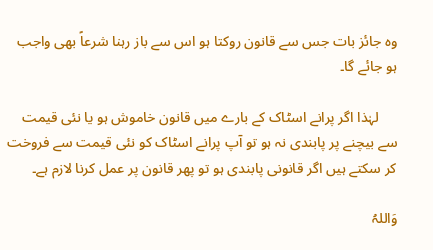وہ جائز بات جس سے قانون روکتا ہو اس سے باز رہنا شرعاً بھی واجب ہو جائے گا۔

     لہٰذا اگر پرانے اسٹاک کے بارے میں قانون خاموش ہو یا نئی قیمت سے بیچنے پر پابندی نہ ہو تو آپ پرانے اسٹاک کو نئی قیمت سے فروخت کر سکتے ہیں اگر قانونی پابندی ہو تو پھر قانون پر عمل کرنا لازم ہے۔

وَاللہُ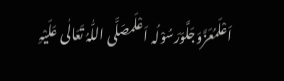اَعْلَمُعَزَّوَجَلَّوَرَسُوْلُہ اَعْلَمصَلَّی اللّٰہُ تَعَالٰی عَلَیْہِ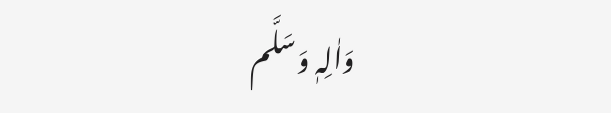وَاٰلِہٖ وَسَلَّم